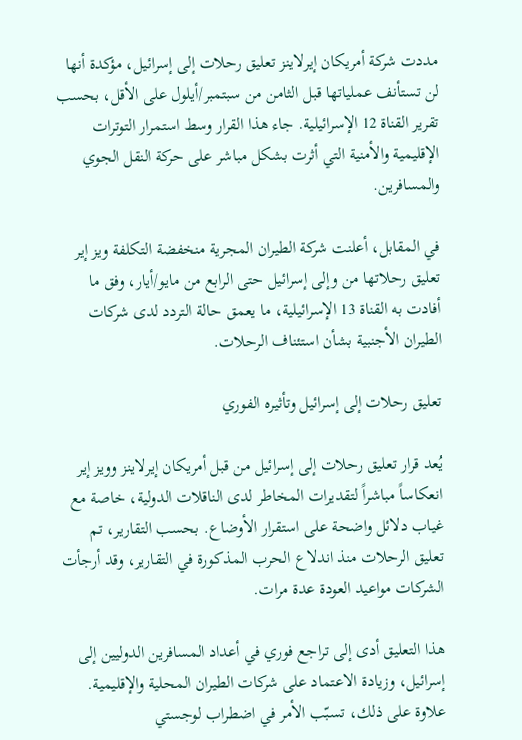مددت شركة أمريكان إيرلاينز تعليق رحلات إلى إسرائيل، مؤكدة أنها لن تستأنف عملياتها قبل الثامن من سبتمبر/أيلول على الأقل، بحسب تقرير القناة 12 الإسرائيلية. جاء هذا القرار وسط استمرار التوترات الإقليمية والأمنية التي أثرت بشكل مباشر على حركة النقل الجوي والمسافرين.

في المقابل، أعلنت شركة الطيران المجرية منخفضة التكلفة ويز إير تعليق رحلاتها من وإلى إسرائيل حتى الرابع من مايو/أيار، وفق ما أفادت به القناة 13 الإسرائيلية، ما يعمق حالة التردد لدى شركات الطيران الأجنبية بشأن استئناف الرحلات.

تعليق رحلات إلى إسرائيل وتأثيره الفوري

يُعد قرار تعليق رحلات إلى إسرائيل من قبل أمريكان إيرلاينز وويز إير انعكاساً مباشراً لتقديرات المخاطر لدى الناقلات الدولية، خاصة مع غياب دلائل واضحة على استقرار الأوضاع. بحسب التقارير، تم تعليق الرحلات منذ اندلاع الحرب المذكورة في التقارير، وقد أرجأت الشركات مواعيد العودة عدة مرات.

هذا التعليق أدى إلى تراجع فوري في أعداد المسافرين الدوليين إلى إسرائيل، وزيادة الاعتماد على شركات الطيران المحلية والإقليمية. علاوة على ذلك، تسبّب الأمر في اضطراب لوجستي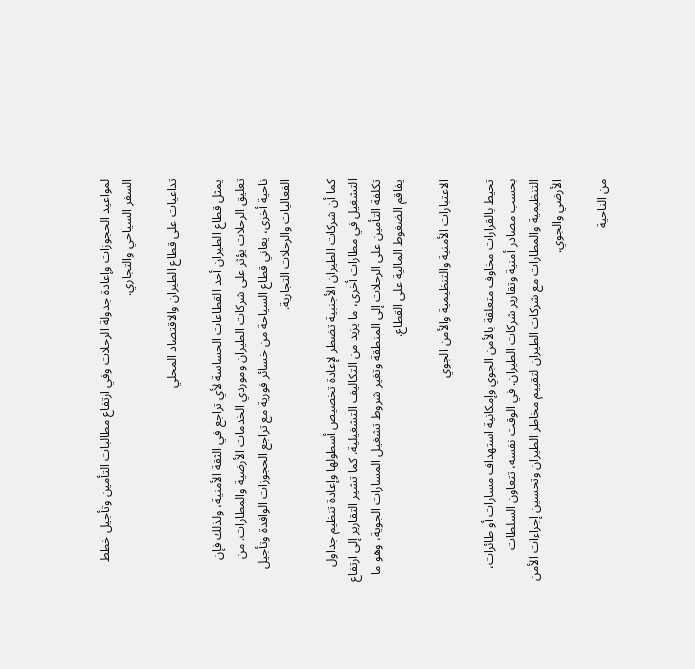لمواعيد الحجوزات وإعادة جدولة الرحلات وفي ارتفاع مطالبات التأمين وتأجيل خطط السفر السياحي والتجاري.

تداعيات على قطاع الطيران والاقتصاد المحلي

يمثل قطاع الطيران أحد القطاعات الحساسة لأي تراجع في الثقة الأمنية، ولذلك فإن تعليق الرحلات يؤثر على شركات الطيران وموردي الخدمات الأرضية والمطارات. من ناحية أخرى، يعاني قطاع السياحة من خسائر فورية مع تراجع الحجوزات الوافدة وتأجيل الفعاليات والرحلات التجارية.

كما أن شركات الطيران الأجنبية تضطر لإعادة تخصيص أسطولها وإعادة تنظيم جداول التشغيل في مطارات أخرى، ما يزيد من التكاليف التشغيلية. كما تشير التقارير إلى ارتفاع تكلفة التأمين على الرحلات إلى المنطقة وتغير شروط تشغيل المسارات الجوية، وهو ما يفاقم الضغوط المالية على القطاع.

الاعتبارات الأمنية والتنظيمية والأمن الجوي

تحيط بالقرارات مخاوف متعلقة بالأمن الجوي وإمكانية استهداف مسارات أو طائرات، بحسب مصادر أمنية وتقارير شركات الطيران. في الوقت نفسه، تتعاون السلطات التنظيمية والمطارات مع شركات الطيران لتقييم مخاطر الطيران وتحسين إجراءات الأمن الأرضي والجوي.

من الناحية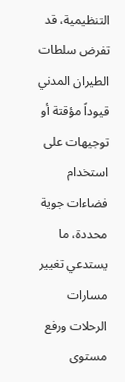التنظيمية، قد تفرض سلطات الطيران المدني قيوداً مؤقتة أو توجيهات على استخدام فضاءات جوية محددة، ما يستدعي تغيير مسارات الرحلات ورفع مستوى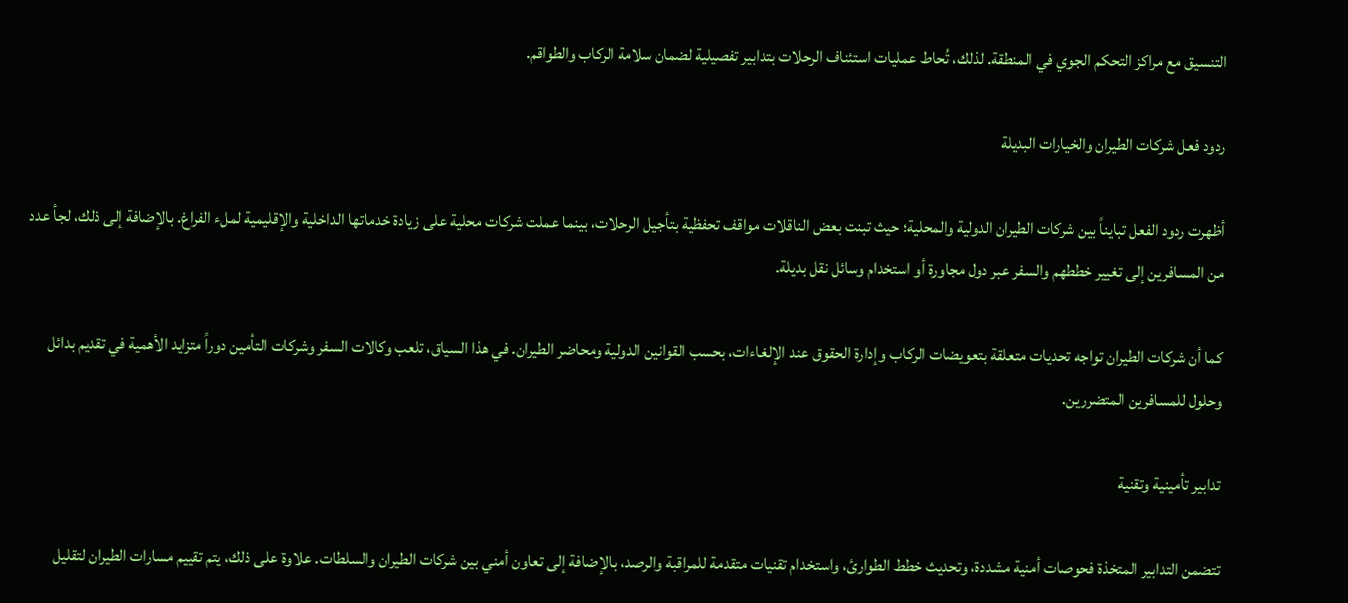التنسيق مع مراكز التحكم الجوي في المنطقة. لذلك، تُحاط عمليات استئناف الرحلات بتدابير تفصيلية لضمان سلامة الركاب والطواقم.

ردود فعل شركات الطيران والخيارات البديلة

أظهرت ردود الفعل تبايناً بين شركات الطيران الدولية والمحلية؛ حيث تبنت بعض الناقلات مواقف تحفظية بتأجيل الرحلات، بينما عملت شركات محلية على زيادة خدماتها الداخلية والإقليمية لملء الفراغ. بالإضافة إلى ذلك، لجأ عدد من المسافرين إلى تغيير خططهم والسفر عبر دول مجاورة أو استخدام وسائل نقل بديلة.

كما أن شركات الطيران تواجه تحديات متعلقة بتعويضات الركاب وإدارة الحقوق عند الإلغاءات، بحسب القوانين الدولية ومحاضر الطيران. في هذا السياق، تلعب وكالات السفر وشركات التأمين دوراً متزايد الأهمية في تقديم بدائل وحلول للمسافرين المتضررين.

تدابير تأمينية وتقنية

تتضمن التدابير المتخذة فحوصات أمنية مشددة، وتحديث خطط الطوارئ، واستخدام تقنيات متقدمة للمراقبة والرصد، بالإضافة إلى تعاون أمني بين شركات الطيران والسلطات. علاوة على ذلك، يتم تقييم مسارات الطيران لتقليل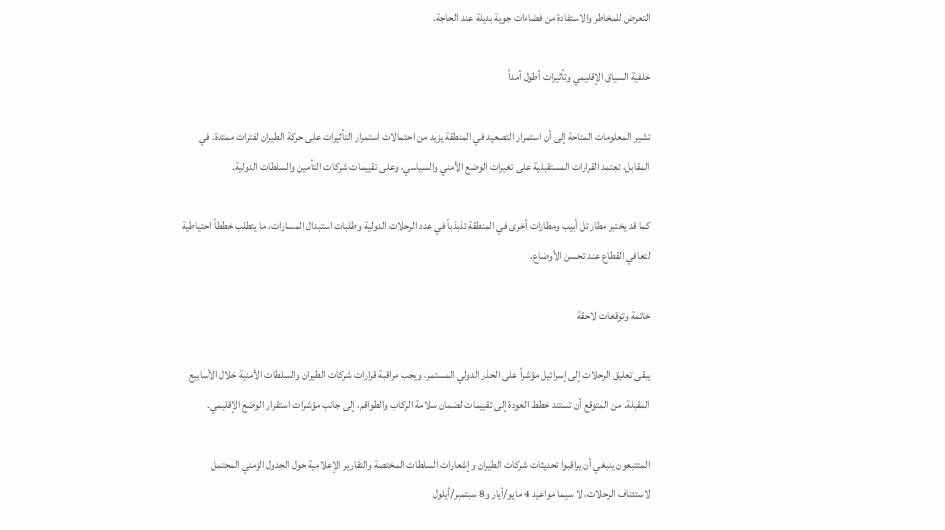التعرض للمخاطر والاستفادة من فضاءات جوية بديلة عند الحاجة.

خلفية السياق الإقليمي وتأثيرات أطول أمداً

تشير المعلومات المتاحة إلى أن استمرار التصعيد في المنطقة يزيد من احتمالات استمرار التأثيرات على حركة الطيران لفترات ممتدة. في المقابل، تعتمد القرارات المستقبلية على تغيرات الوضع الأمني والسياسي، وعلى تقييمات شركات التأمين والسلطات الدولية.

كما قد يختبر مطار تل أبيب ومطارات أخرى في المنطقة تذبذباً في عدد الرحلات الدولية وطلبات استبدال المسارات، ما يتطلب خططاً احتياطية لتعافي القطاع عند تحسن الأوضاع.

خاتمة وتوقعات لاحقة

يبقى تعليق الرحلات إلى إسرائيل مؤشراً على الحذر الدولي المستمر، ويجب مراقبة قرارات شركات الطيران والسلطات الأمنية خلال الأسابيع المقبلة. من المتوقع أن تستند خطط العودة إلى تقييمات لضمان سلامة الركاب والطواقم، إلى جانب مؤشرات استقرار الوضع الإقليمي.

المتتبعون ينبغي أن يراقبوا تحديثات شركات الطيران وإشعارات السلطات المختصة والتقارير الإعلامية حول الجدول الزمني المحتمل لاستئناف الرحلات، لا سيما مواعيد 4 مايو/أيار و8 سبتمبر/أيلول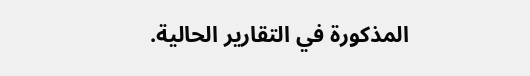المذكورة في التقارير الحالية.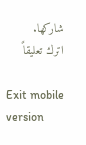شاركها.
اترك تعليقاً

Exit mobile version